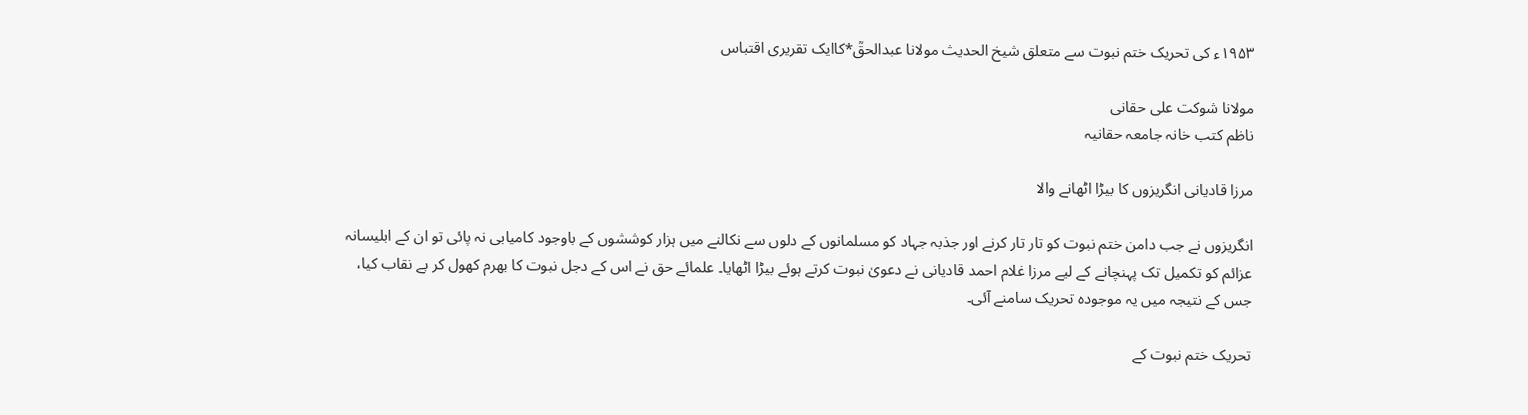۱۹۵۳ء کی تحریک ختم نبوت سے متعلق شیخ الحدیث مولانا عبدالحقؒ*کاایک تقریری اقتباس

مولانا شوکت علی حقانی
ناظم کتب خانہ جامعہ حقانیہ

مرزا قادیانی انگریزوں کا بیڑا اٹھانے والا

انگریزوں نے جب دامن ختم نبوت کو تار تار کرنے اور جذبہ جہاد کو مسلمانوں کے دلوں سے نکالنے میں ہزار کوششوں کے باوجود کامیابی نہ پائی تو ان کے ابلیسانہ عزائم کو تکمیل تک پہنچانے کے لیے مرزا غلام احمد قادیانی نے دعویٰ نبوت کرتے ہوئے بیڑا اٹھایا۔ علمائے حق نے اس کے دجل نبوت کا بھرم کھول کر بے نقاب کیا، جس کے نتیجہ میں یہ موجودہ تحریک سامنے آئی۔

تحریک ختم نبوت کے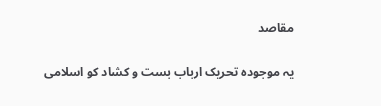مقاصد

یہ موجودہ تحریک ارباب بست و کشاد کو اسلامی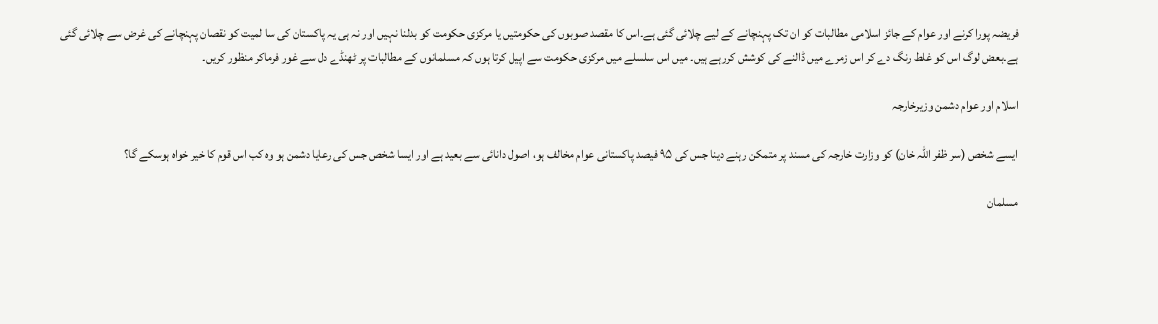فریضہ پورا کرنے اور عوام کے جائز اسلامی مطالبات کو ان تک پہنچانے کے لیے چلائی گئی ہے۔اس کا مقصد صوبوں کی حکومتیں یا مرکزی حکومت کو بدلنا نہیں اور نہ ہی یہ پاکستان کی سا لمیت کو نقصان پہنچانے کی غرض سے چلائی گئی ہے۔بعض لوگ اس کو غلط رنگ دے کر اس زمرے میں ڈالنے کی کوشش کررہے ہیں۔ میں اس سلسلے میں مرکزی حکومت سے اپیل کرتا ہوں کہ مسلمانوں کے مطالبات پر ٹھنڈے دل سے غور فرماکر منظور کریں۔

اسلام اور عوام دشمن وزیرخارجہ

ایسے شخص (سر ظفر اللہ خان) کو وزارت خارجہ کی مسند پر متمکن رہنے دینا جس کی ۹۵ فیصد پاکستانی عوام مخالف ہو، اصول دانائی سے بعید ہے اور ایسا شخص جس کی رعایا دشمن ہو وہ کب اس قوم کا خیر خواہ ہوسکے گا؟

مسلمان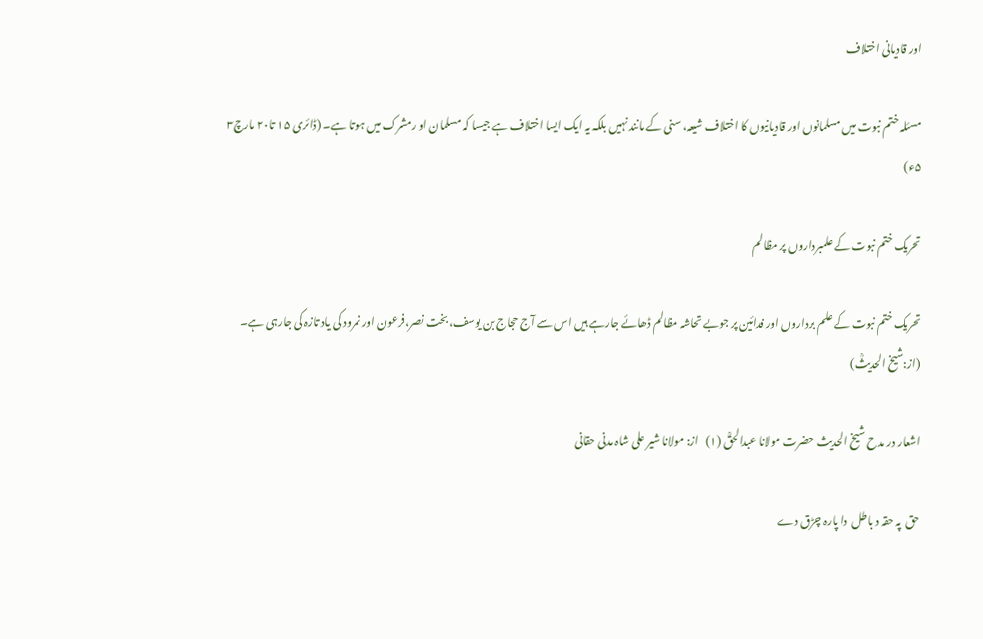اور قادیانی اختلاف

مسئلہ ختم نبوت میں مسلمانوں اور قادیانیوں کا اختلاف شیعہ، سنی کے مانند نہیں بلکہ یہ ایک ایسا اختلاف ہے جیسا کہ مسلمان او رمشرک میں ہوتا ہے۔ (ڈائری ۱۵ تا۲۰ مارچ۳ ۵ء)

تحریک ختم نبوت کے علمبرداروں پر مظالم

تحریک ختم نبوت کے علم برداروں اور فدائین پر جوبے تحاشہ مظالم ڈھائے جارہے ہیں اس سے آج حجاج بن یوسف،بخت نصر،فرعون اور نمرود کی یاد تازہ کی جارہی ہے۔   (از:شیخ الحدیثؒ)

اشعار در مدح شیخ الحدیث حضرت مولانا عبدالحقؒ (۱)   از: مولانا شیر علی شاہ مدنی حقانی

حق  پہ حقہ د باطل  دا پارہ چڑق دے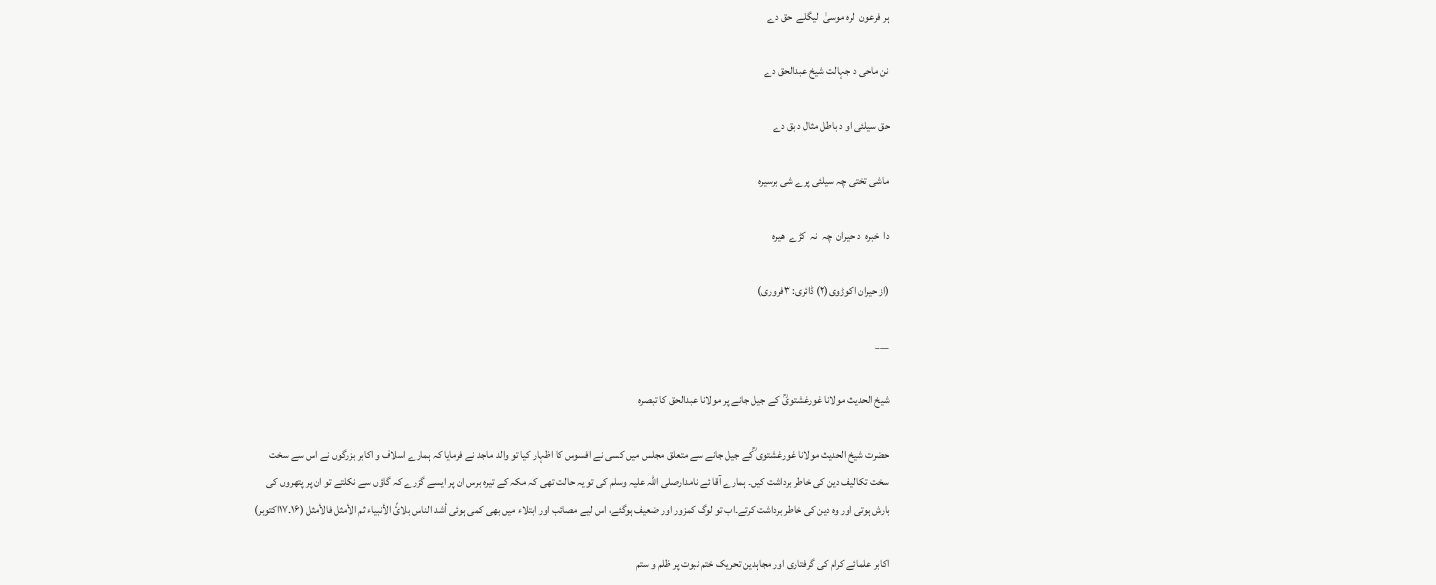ہر فرعون  لرہ موسیٰ  لیگلے  حق دے

نن ماحی د جہالت شیخ عبدالحق دے

حق سیلئی او د باطل مثال د بق دے

ماشی تختی چہ سیلئی پرے شی برسیرہ

دا  خبرہ  د حیران  چہ  نہ  کڑے  ھیرہ

(از حیران اکوڑوی(۲) ڈائری: ۳فروری)

___

شیخ الحدیث مولانا غورغشتویؒ کے جیل جانے پر مولانا عبدالحق کا تبصرہ

حضرت شیخ الحدیث مولانا غورغشتوی ؒکے جیل جانے سے متعلق مجلس میں کسی نے افسوس کا اظہار کیا تو والد ماجد نے فرمایا کہ ہمارے اسلاف و اکابر بزرگوں نے اس سے سخت سخت تکالیف دین کی خاطر برداشت کیں۔ ہمارے آقا ئے نامدارصلی اللہ علیہ وسلم کی تو یہ حالت تھی کہ مکہ کے تیرہ برس ان پر ایسے گزرے کہ گاؤں سے نکلتے تو ان پر پتھروں کی بارش ہوتی اور وہ دین کی خاطر برداشت کرتے۔اب تو لوگ کمزور اور ضعیف ہوگئے، اس لیے مصائب اور ابتلاء میں بھی کمی ہوئی أشد الناس بلائً الأنبیاء ثم الأمثل فالأمثل (۱۶۔۱۷اکتوبر)

اکابر علمائے کرام کی گرفتاری اور مجاہدین تحریک ختم نبوت پر ظلم و ستم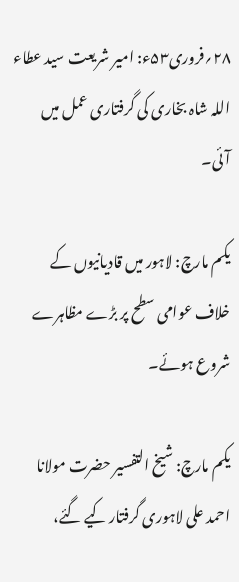۲۸؍فروری۵۳ء: امیر شریعت سید عطاء اللہ شاہ بخاری کی گرفتاری عمل میں آئی۔

یکم مارچ: لاہور میں قادیانیوں کے خلاف عوامی سطح پر بڑے مظاہرے شروع ہوئے۔

یکم مارچ: شیخ التفسیر حضرت مولانا احمد علی لاہوری گرفتار کیے گئے،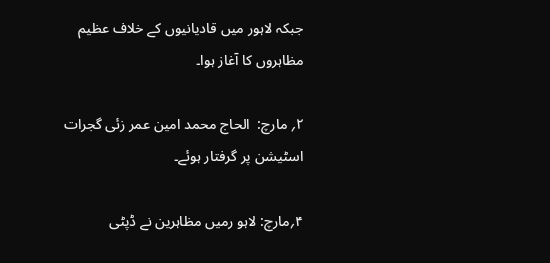جبکہ لاہور میں قادیانیوں کے خلاف عظیم مظاہروں کا آغاز ہوا۔

۲؍ مارچ:  الحاج محمد امین عمر زئی گجرات اسٹیشن پر گرفتار ہوئے۔

۴؍مارچ: لاہو رمیں مظاہرین نے ڈپٹی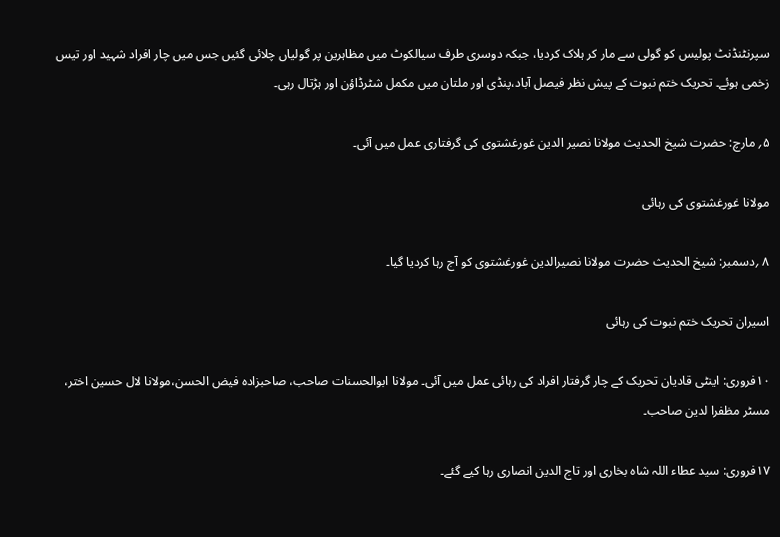سپرنٹنڈنٹ پولیس کو گولی سے مار کر ہلاک کردیا، جبکہ دوسری طرف سیالکوٹ میں مظاہرین پر گولیاں چلائی گئیں جس میں چار افراد شہید اور تیس زخمی ہوئے۔ تحریک ختم نبوت کے پیش نظر فیصل آباد،پنڈی اور ملتان میں مکمل شٹرڈاؤن اور ہڑتال رہی۔

۵؍ مارچ: حضرت شیخ الحدیث مولانا نصیر الدین غورغشتوی کی گرفتاری عمل میں آئی۔

مولانا غورغشتوی کی رہائی

۸ ؍دسمبر: شیخ الحدیث حضرت مولانا نصیرالدین غورغشتوی کو آج رہا کردیا گیا۔

اسیران تحریک ختم نبوت کی رہائی

۱۰فروری: اینٹی قادیان تحریک کے چار گرفتار افراد کی رہائی عمل میں آئی۔ مولانا ابوالحسنات صاحب، صاحبزادہ فیض الحسن،مولانا لال حسین اختر، مسٹر مظفرا لدین صاحب۔

۱۷فروری: سید عطاء اللہ شاہ بخاری اور تاج الدین انصاری رہا کیے گئے۔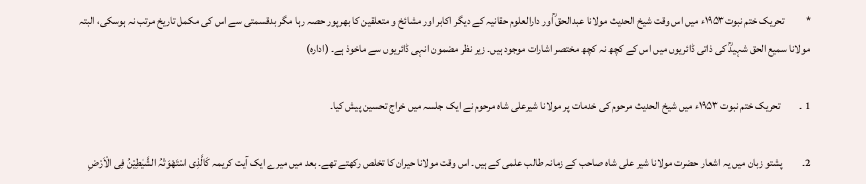*          تحریک ختم نبوت۱۹۵۳ء میں اس وقت شیخ الحدیث مولانا عبدالحق ؒاور دارالعلوم حقانیہ کے دیگر اکابر اور مشائخ و متعلقین کا بھرپور حصہ رہا مگر بدقسمتی سے اس کی مکمل تاریخ مرتب نہ ہوسکی، البتہ مولانا سمیع الحق شہیدؒ کی ذاتی ڈائریوں میں اس کے کچھ نہ کچھ مختصر اشارات موجود ہیں۔ زیر نظر مضمون انہی ڈائریوں سے ماخوذ ہے۔ (ادارہ)

1 ۔         تحریک ختم نبوت ۱۹۵۳ء میں شیخ الحدیث مرحوم کی خدمات پر مولانا شیرعلی شاہ مرحوم نے ایک جلسہ میں خراج تحسین پیش کیا۔

2۔         پشتو زبان میں یہ اشعار حضرت مولانا شیر علی شاہ صاحب کے زمانہ طالب علمی کے ہیں۔ اس وقت مولانا حیران کا تخلص رکھتے تھے۔ بعد میں میرے ایک آیت کریمہ کَالَّذِی اسْتَھْوَتْہُ الشَّیٰطِیْنُ فِی الْاَرْضِ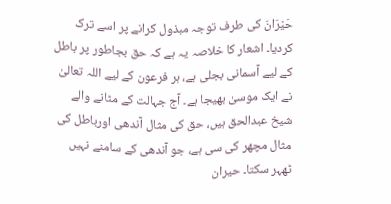حَیْرَانَ کی طرف توجہ مبذول کرانے پر اسے ترک کردیا۔ اشعار کا خلاصہ یہ ہے کہ حق بجاطور پر باطل کے لیے آسمانی بجلی ہے، ہر فرعون کے لیے اللہ تعالیٰ نے ایک موسیٰ بھیجا ہے۔ آج جہالت کے مٹانے والے شیخ عبدالحق ہیں، حق کی مثال آندھی اورباطل کی مثال مچھر کی سی ہے، جو آندھی کے سامنے نہیں ٹھہر سکتا۔ حیران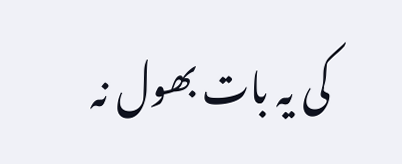کی یہ بات بھول نہ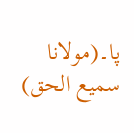پا۔(مولانا سمیع الحق)